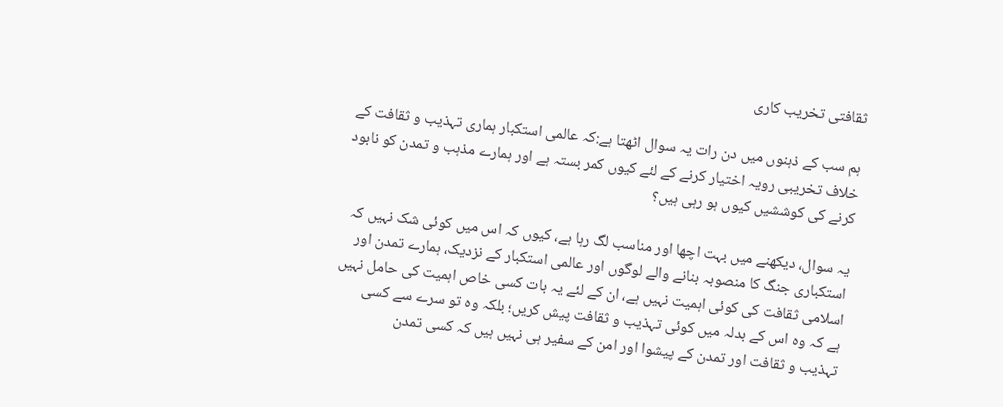ثقافتی تخریب کاری

ہم سب کے ذہنوں میں دن رات یہ سوال اٹھتا ہے:کہ عالمی استکبار ہماری تہذیب و ثقافت کے خلاف تخریبی رویہ اختیار کرنے کے لئے کیوں کمر بستہ ہے اور ہمارے مذہب و تمدن کو نابود کرنے کی کوششیں کیوں ہو رہی ہیں؟

یہ سوال، دیکھنے میں بہت اچھا اور مناسب لگ رہا ہے، کیوں کہ اس میں کوئی شک نہیں کہ استکباری جنگ کا منصوبہ بنانے والے لوگوں اور عالمی استکبار کے نزدیک، ہمارے تمدن اور اسلامی ثقافت کی کوئی اہمیت نہیں ہے، ان کے لئے یہ بات کسی خاص اہمیت کی حامل نہیں ہے کہ وہ اس کے بدلہ میں کوئی تہذیب و ثقافت پیش کریں؛ بلکہ وہ تو سرے سے کسی تہذیب و ثقافت اور تمدن کے پیشوا اور امن کے سفیر ہی نہیں ہیں کہ کسی تمدن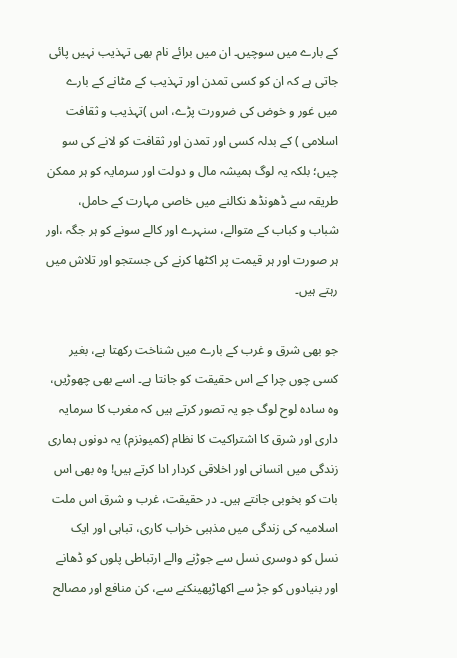کے بارے میں سوچیں۔ ان میں برائے نام بھی تہذیب نہیں پائی جاتی ہے کہ ان کو کسی تمدن اور تہذیب کے مٹانے کے بارے میں غور و خوض کی ضرورت پڑے، اس )تہذیب و ثقافت اسلامی ) کے بدلہ کسی اور تمدن اور ثقافت کو لانے کی سو چیں؛ بلکہ یہ لوگ ہمیشہ مال و دولت اور سرمایہ کو ہر ممکن طریقہ سے ڈھونڈھ نکالنے میں خاصی مہارت کے حامل، شباب و کباب کے متوالے، سنہرے اور کالے سونے کو ہر جگہ ،اور ہر صورت اور ہر قیمت پر اکٹھا کرنے کی جستجو اور تلاش میں رہتے ہیں۔

جو بھی شرق و غرب کے بارے میں شناخت رکھتا ہے، بغیر کسی چوں چرا کے اس حقیقت کو جانتا ہے۔ اسے بھی چھوڑیں، وہ سادہ لوح لوگ جو یہ تصور کرتے ہیں کہ مغرب کا سرمایہ داری اور شرق کا اشتراکیت کا نظام (کمیونزم) یہ دونوں ہماری زندگی میں انسانی اور اخلاقی کردار ادا کرتے ہیں! وہ بھی اس بات کو بخوبی جانتے ہیں۔ در حقیقت، غرب و شرق اس ملت اسلامیہ کی زندگی میں مذہبی خراب کاری، تباہی اور ایک نسل کو دوسری نسل سے جوڑنے والے ارتباطی پلوں کو ڈھانے اور بنیادوں کو جڑ سے اکھاڑپھینکنے سے، کن منافع اور مصالح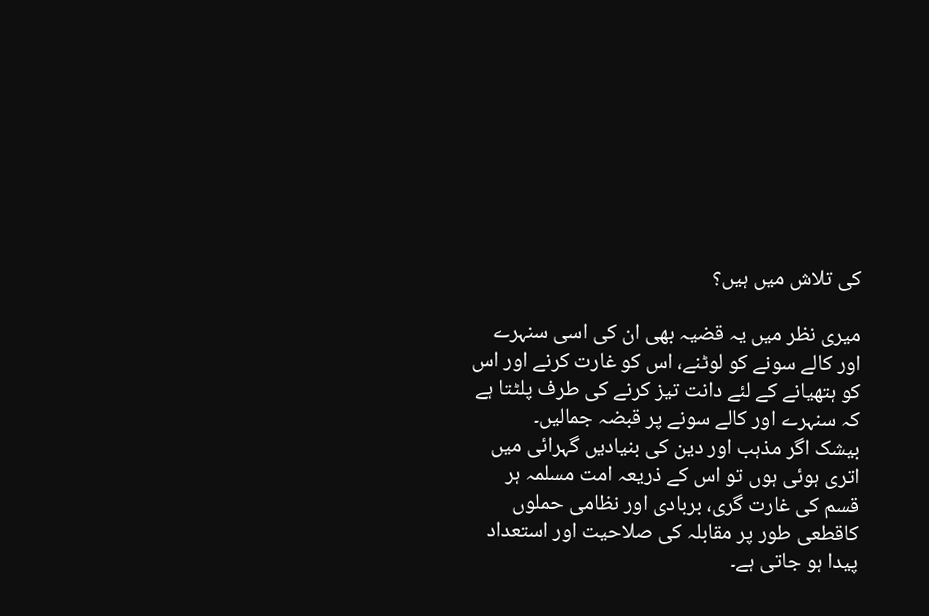کی تلاش میں ہیں؟

میری نظر میں یہ قضیہ بھی ان کی اسی سنہرے اور کالے سونے کو لوٹنے، اس کو غارت کرنے اور اس کو ہتھیانے کے لئے دانت تیز کرنے کی طرف پلٹتا ہے کہ سنہرے اور کالے سونے پر قبضہ جمالیں۔
بیشک اگر مذہب اور دین کی بنیادیں گہرائی میں اتری ہوئی ہوں تو اس کے ذریعہ امت مسلمہ ہر قسم کی غارت گری، بربادی اور نظامی حملوں کاقطعی طور پر مقابلہ کی صلاحیت اور استعداد پیدا ہو جاتی ہے۔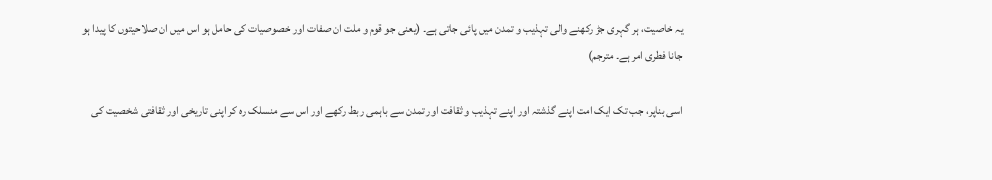یہ خاصیت، ہر گہری جڑ رکھنے والی تہذیب و تمدن میں پائی جاتی ہے۔ (یعنی جو قوم و ملت ان صفات اور خصوصیات کی حامل ہو اس میں ان صلاحیتوں کا پیدا ہو جانا فطری امر ہے۔ مترجم)

اسی بناپر، جب تک ایک امت اپنے گذشتہ اور اپنے تہذیب و ثقافت اور تمدن سے باہمی ربط رکھے اور اس سے منسلک رہ کر اپنی تاریخی اور ثقافتی شخصیت کی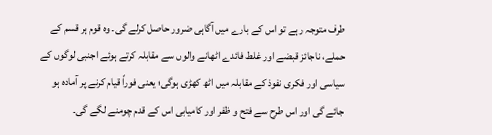طرف متوجہ رہے تو اس کے بارے میں آگاہی ضرور حاصل کرلے گی۔ وہ قوم ہر قسم کے حملے، ناجائز قبضے اور غلط فائدے اٹھانے والوں سے مقابلہ کرتے ہوئے اجنبی لوگوں کے سیاسی اور فکری نفوذ کے مقابلہ میں اٹھ کھڑی ہوگی؛ یعنی فوراً قیام کرنے پر آمادہ ہو جائے گی اور اس طرح سے فتح و ظفر اور کامیابی اس کے قدم چومنے لگے گی۔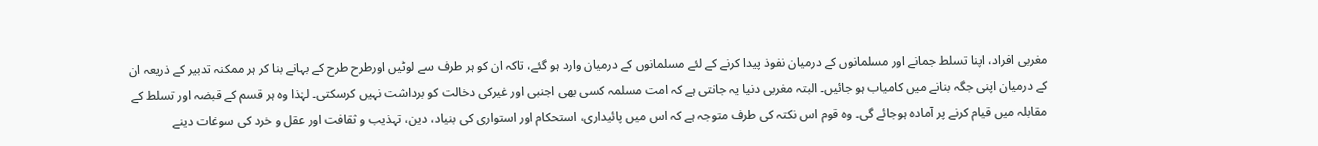مغربی افراد، اپنا تسلط جمانے اور مسلمانوں کے درمیان نفوذ پیدا کرنے کے لئے مسلمانوں کے درمیان وارد ہو گئے، تاکہ ان کو ہر طرف سے لوٹیں اورطرح طرح کے بہانے بنا کر ہر ممکنہ تدبیر کے ذریعہ ان کے درمیان اپنی جگہ بنانے میں کامیاب ہو جائیں۔ البتہ مغربی دنیا یہ جانتی ہے کہ امت مسلمہ کسی بھی اجنبی اور غیرکی دخالت کو برداشت نہیں کرسکتی۔ لہٰذا وہ ہر قسم کے قبضہ اور تسلط کے مقابلہ میں قیام کرنے پر آمادہ ہوجائے گی۔ وہ قوم اس نکتہ کی طرف متوجہ ہے کہ اس میں پائیداری، استحکام اور استواری کی بنیاد، دین، تہذیب و ثقافت اور عقل و خرد کی سوغات دینے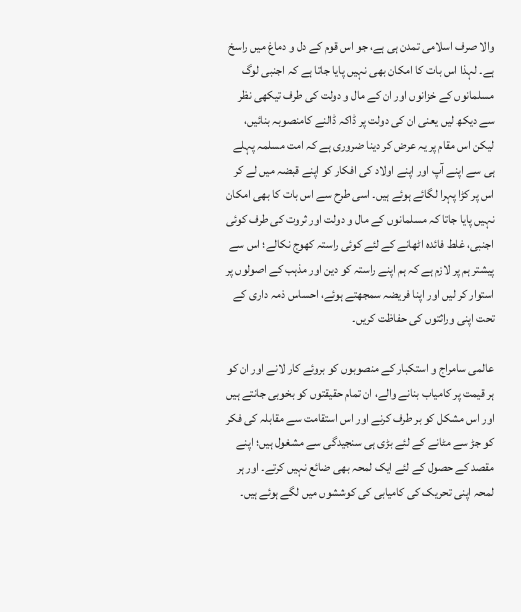والا صرف اسلامی تمدن ہی ہے، جو اس قوم کے دل و دماغ میں راسخ ہے۔ لہذا اس بات کا امکان بھی نہیں پایا جاتا ہے کہ اجنبی لوگ مسلمانوں کے خزانوں اور ان کے مال و دولت کی طرف تیکھی نظر سے دیکھ لیں یعنی ان کی دولت پر ڈاکہ ڈالنے کامنصوبہ بنائیں، لیکن اس مقام پر یہ عرض کر دینا ضروری ہے کہ امت مسلمہ پہلے ہی سے اپنے آپ اور اپنے اولاد کی افکار کو اپنے قبضہ میں لے کر اس پر کڑا پہرا لگائے ہوئے ہیں۔ اسی طرح سے اس بات کا بھی امکان نہیں پایا جاتا کہ مسلمانوں کے مال و دولت اور ثروت کی طرف کوئی اجنبی، غلط فائدہ اٹھانے کے لئے کوئی راستہ کھوج نکالے؛ اس سے پیشتر ہم پر لازم ہے کہ ہم اپنے راستہ کو دین اور مذہب کے اصولوں پر استوار کر لیں اور اپنا فریضہ سمجھتے ہوئے، احساس ذمہ داری کے تحت اپنی وراثتوں کی حفاظت کریں۔

عالمی سامراج و استکبار کے منصوبوں کو بروئے کار لانے اور ان کو ہر قیمت پر کامیاب بنانے والے، ان تمام حقیقتوں کو بخوبی جانتے ہیں اور اس مشکل کو بر طرف کرنے اور اس استقامت سے مقابلہ کی فکر کو جڑ سے مٹانے کے لئے بڑی ہی سنجیدگی سے مشغول ہیں؛ اپنے مقصد کے حصول کے لئے ایک لمحہ بھی ضائع نہیں کرتے۔ اور ہر لمحہ اپنی تحریک کی کامیابی کی کوششوں میں لگے ہوئے ہیں۔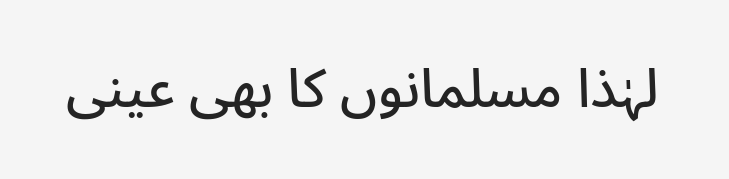لہٰذا مسلمانوں کا بھی عینی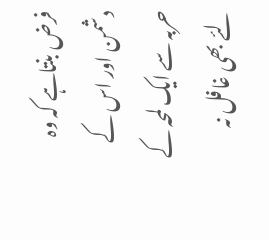فرض بنتاہے کہ وہ دشمن اور اس کے حربہ سے ایک لمحہ کے لئے بھی غافل نہ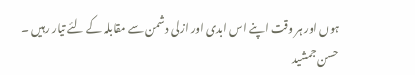ہوں اور ہر وقت اپنے اس ابدی اور ازلی دشمن سے مقابلہ کے لئے تیار رہیں ۔
حسن جمشید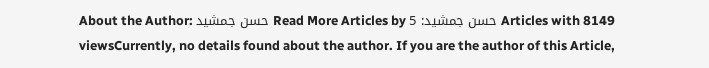About the Author: حسن جمشید Read More Articles by حسن جمشید: 5 Articles with 8149 viewsCurrently, no details found about the author. If you are the author of this Article,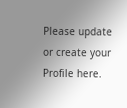Please update or create your Profile here.